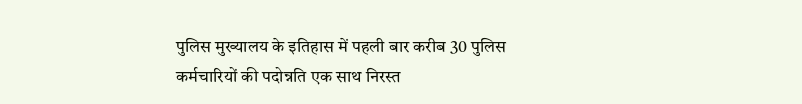पुलिस मुख्यालय के इतिहास में पहली बार करीब 30 पुलिस कर्मचारियों की पदोन्नति एक साथ निरस्त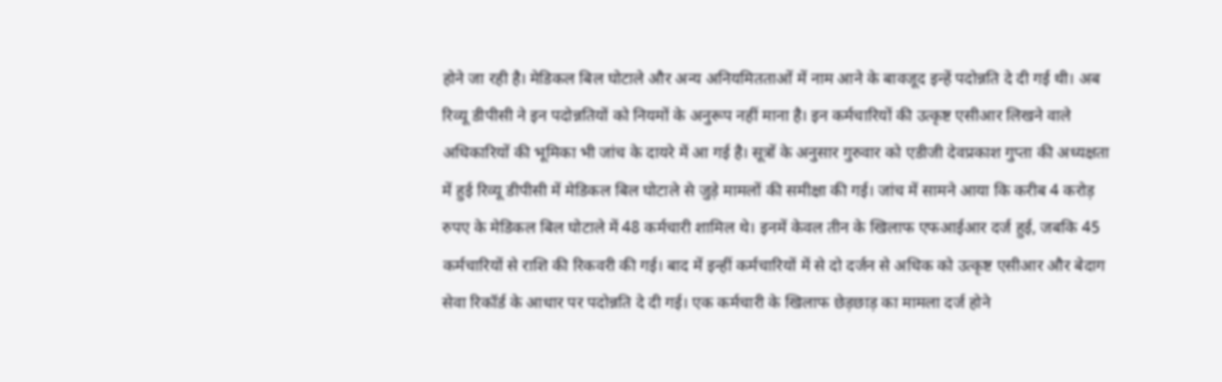होने जा रही है। मेडिकल बिल घोटाले और अन्य अनियमितताओं में नाम आने के बावजूद इन्हें पदोन्नति दे दी गई थी। अब रिव्यू डीपीसी ने इन पदोन्नतियों को नियमों के अनुरूप नहीं माना है। इन कर्मचारियों की उत्कृष्ट एसीआर लिखने वाले अधिकारियों की भूमिका भी जांच के दायरे में आ गई है। सूत्रों के अनुसार गुरुवार को एडीजी देवप्रकाश गुप्ता की अध्यक्षता में हुई रिव्यू डीपीसी में मेडिकल बिल घोटाले से जुड़े मामलों की समीक्षा की गई। जांच में सामने आया कि करीब 4 करोड़ रुपए के मेडिकल बिल घोटाले में 48 कर्मचारी शामिल थे। इनमें केवल तीन के खिलाफ एफआईआर दर्ज हुई, जबकि 45 कर्मचारियों से राशि की रिकवरी की गई। बाद में इन्हीं कर्मचारियों में से दो दर्जन से अधिक को उत्कृष्ट एसीआर और बेदाग सेवा रिकॉर्ड के आधार पर पदोन्नति दे दी गई। एक कर्मचारी के खिलाफ छेड़छाड़ का मामला दर्ज होने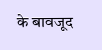के बावजूद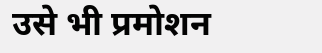उसे भी प्रमोशन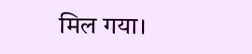मिल गया।